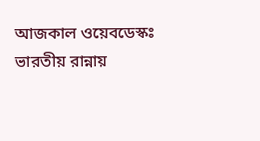আজকাল ওয়েবডেস্কঃ ভারতীয় রান্নায়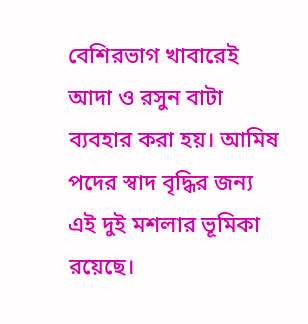বেশিরভাগ খাবারেই আদা ও রসুন বাটা ব্যবহার করা হয়। আমিষ পদের স্বাদ বৃদ্ধির জন্য এই দুই মশলার ভূমিকা রয়েছে।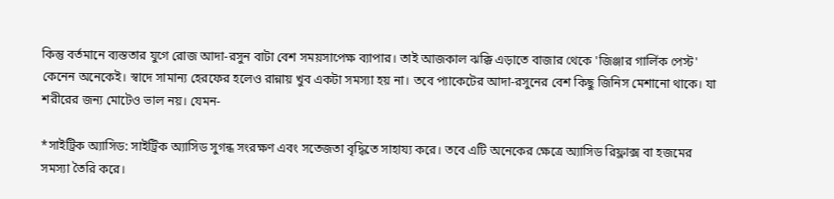কিন্তু বর্তমানে ব্যস্ততার যুগে রোজ আদা-রসুন বাটা বেশ সময়সাপেক্ষ ব্যাপার। তাই আজকাল ঝক্কি এড়াতে বাজার থেকে 'জিঞ্জার গার্লিক পেস্ট' কেনেন অনেকেই। স্বাদে সামান্য হেরফের হলেও রান্নায় খুব একটা সমস্যা হয় না। তবে প্যাকেটের আদা-রসুনের বেশ কিছু জিনিস মেশানো থাকে। যা শরীরের জন্য মোটেও ভাল নয়। যেমন-

*সাইট্রিক অ্যাসিড: সাইট্রিক অ্যাসিড সুগন্ধ সংরক্ষণ এবং সতেজতা বৃদ্ধিতে সাহায্য করে। তবে এটি অনেকের ক্ষেত্রে অ্যাসিড রিফ্লাক্স বা হজমের সমস্যা তৈরি করে।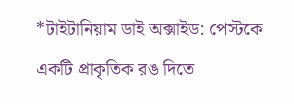*টাইটানিয়াম ডাই অক্সাইড: পেস্টকে একটি প্রাকৃতিক রঙ দিতে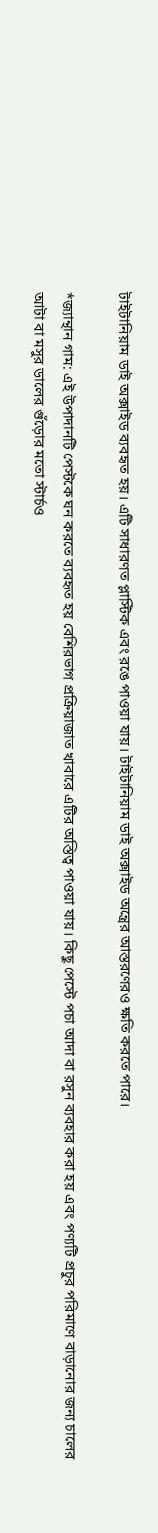টাইটানিয়াম ডাই অক্সাইড ব্যবহৃত হয়। এটি সাধারণত প্লাস্টিক এবং রঙে পাওয়া যায়। টাইটানিয়াম ডাই অক্সাইড অন্ত্রের আস্তরণেরও ক্ষতি করতে পারে।

*জ্যান্থান গাম: এই উপাদানটি পেস্টকে ঘন করতে ব্যবহৃত হয় বেশিরভাগ প্রক্রিয়াজাত খাবারে এটির অস্তিত্ব পাওয়া যায়। কিছু পেস্টে পচা আদা বা রসুন ব্যবহার করা হয় এবং পণ্যটি প্রচুর পরিমাণে বাড়ানোর জন্য চালের আটা বা মসুর ডালের গুঁড়োর মতো স্টার্চও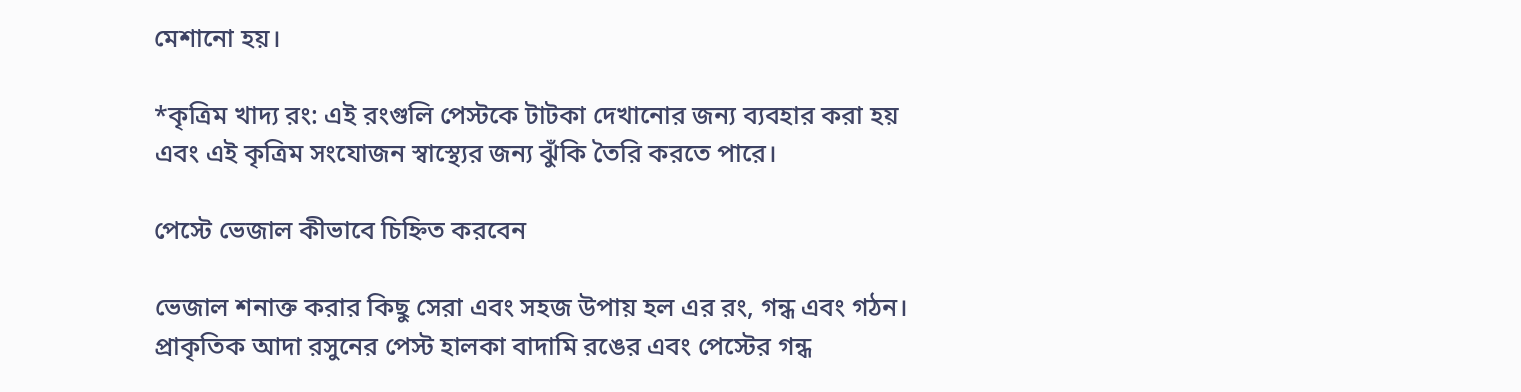মেশানো হয়।

*কৃত্রিম খাদ্য রং: এই রংগুলি পেস্টকে টাটকা দেখানোর জন্য ব্যবহার করা হয় এবং এই কৃত্রিম সংযোজন স্বাস্থ্যের জন্য ঝুঁকি তৈরি করতে পারে।

পেস্টে ভেজাল কীভাবে চিহ্নিত করবেন

ভেজাল শনাক্ত করার কিছু সেরা এবং সহজ উপায় হল এর রং, গন্ধ এবং গঠন। প্রাকৃতিক আদা রসুনের পেস্ট হালকা বাদামি রঙের এবং পেস্টের গন্ধ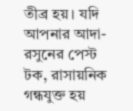তীব্র হয়। যদি আপনার আদা-রসুনের পেস্ট টক, রাসায়নিক গন্ধযুক্ত হয়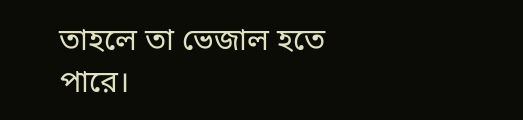তাহলে তা ভেজাল হতে পারে।